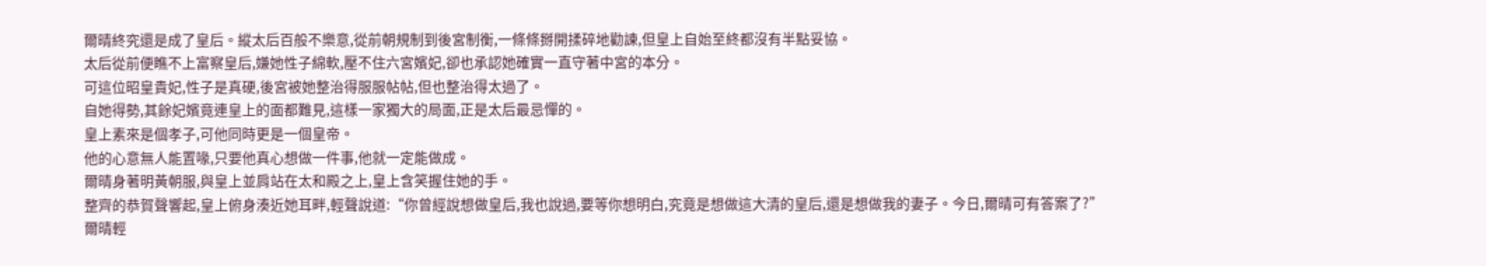爾晴終究還是成了皇后。縱太后百般不樂意,從前朝規制到後宮制衡,一條條掰開揉碎地勸諫,但皇上自始至終都沒有半點妥協。
太后從前便瞧不上富察皇后,嫌她性子綿軟,壓不住六宮嬪妃,卻也承認她確實一直守著中宮的本分。
可這位昭皇貴妃,性子是真硬,後宮被她整治得服服帖帖,但也整治得太過了。
自她得勢,其餘妃嬪竟連皇上的面都難見,這樣一家獨大的局面,正是太后最忌憚的。
皇上素來是個孝子,可他同時更是一個皇帝。
他的心意無人能置喙,只要他真心想做一件事,他就一定能做成。
爾晴身著明黃朝服,與皇上並肩站在太和殿之上,皇上含笑握住她的手。
整齊的恭賀聲響起,皇上俯身湊近她耳畔,輕聲說道:“你曾經說想做皇后,我也說過,要等你想明白,究竟是想做這大清的皇后,還是想做我的妻子。今日,爾晴可有答案了?”
爾晴輕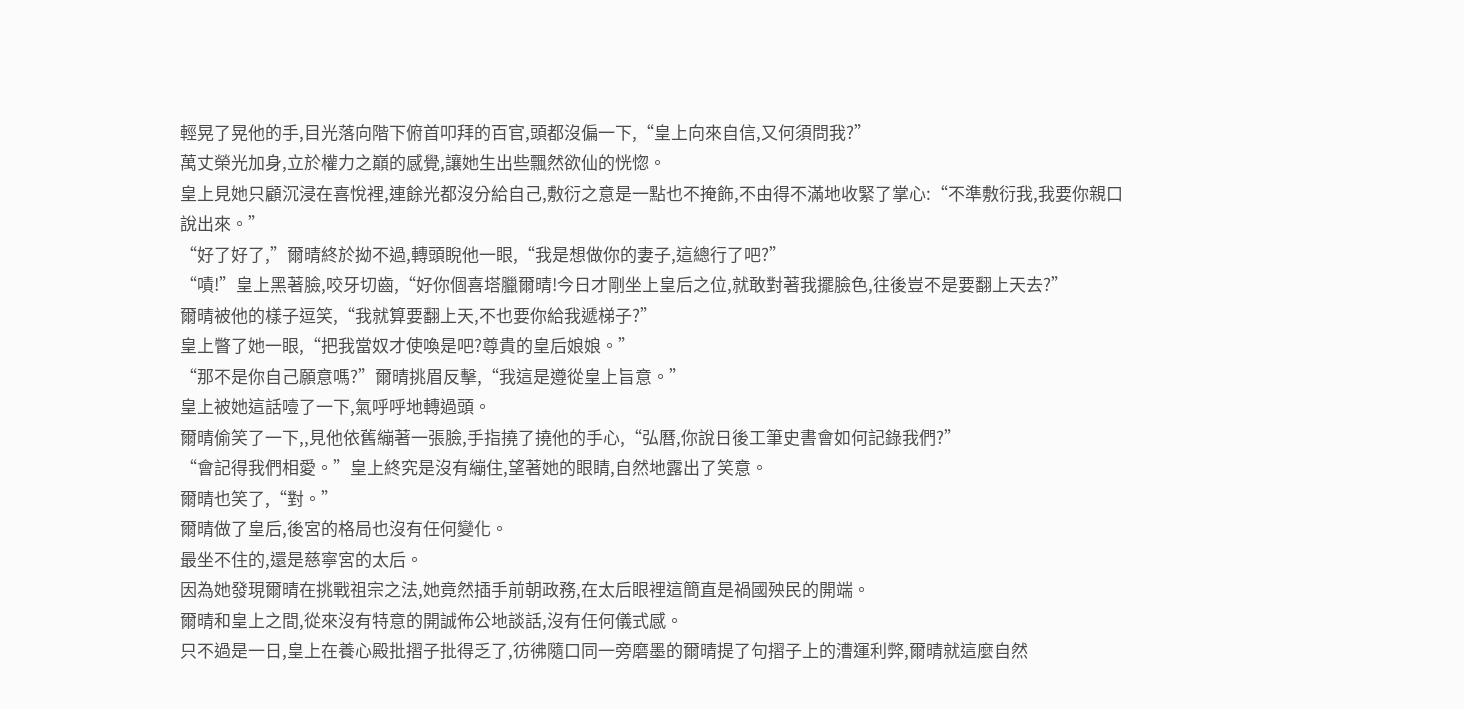輕晃了晃他的手,目光落向階下俯首叩拜的百官,頭都沒偏一下,“皇上向來自信,又何須問我?”
萬丈榮光加身,立於權力之巔的感覺,讓她生出些飄然欲仙的恍惚。
皇上見她只顧沉浸在喜悅裡,連餘光都沒分給自己,敷衍之意是一點也不掩飾,不由得不滿地收緊了掌心:“不準敷衍我,我要你親口說出來。”
“好了好了,”爾晴終於拗不過,轉頭睨他一眼,“我是想做你的妻子,這總行了吧?”
“嘖!”皇上黑著臉,咬牙切齒,“好你個喜塔臘爾晴!今日才剛坐上皇后之位,就敢對著我擺臉色,往後豈不是要翻上天去?”
爾晴被他的樣子逗笑,“我就算要翻上天,不也要你給我遞梯子?”
皇上瞥了她一眼,“把我當奴才使喚是吧?尊貴的皇后娘娘。”
“那不是你自己願意嗎?”爾晴挑眉反擊,“我這是遵從皇上旨意。”
皇上被她這話噎了一下,氣呼呼地轉過頭。
爾晴偷笑了一下,,見他依舊繃著一張臉,手指撓了撓他的手心,“弘曆,你說日後工筆史書會如何記錄我們?”
“會記得我們相愛。”皇上終究是沒有繃住,望著她的眼睛,自然地露出了笑意。
爾晴也笑了,“對。”
爾晴做了皇后,後宮的格局也沒有任何變化。
最坐不住的,還是慈寧宮的太后。
因為她發現爾晴在挑戰祖宗之法,她竟然插手前朝政務,在太后眼裡這簡直是禍國殃民的開端。
爾晴和皇上之間,從來沒有特意的開誠佈公地談話,沒有任何儀式感。
只不過是一日,皇上在養心殿批摺子批得乏了,彷彿隨口同一旁磨墨的爾晴提了句摺子上的漕運利弊,爾晴就這麼自然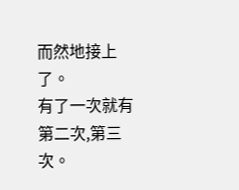而然地接上了。
有了一次就有第二次,第三次。